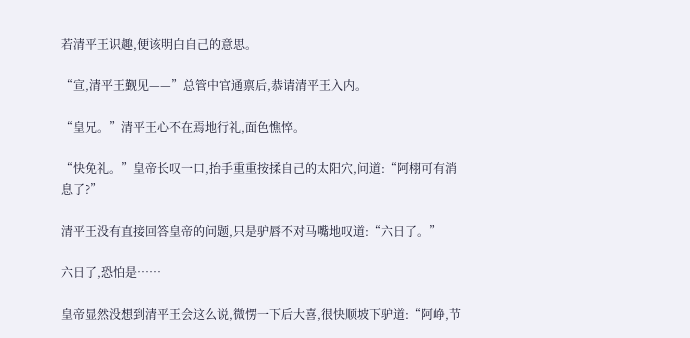若清平王识趣,便该明白自己的意思。

“宣,清平王觐见——”总管中官通禀后,恭请清平王入内。

“皇兄。”清平王心不在焉地行礼,面色憔悴。

“快免礼。”皇帝长叹一口,抬手重重按揉自己的太阳穴,问道:“阿栩可有消息了?”

清平王没有直接回答皇帝的问题,只是驴唇不对马嘴地叹道:“六日了。”

六日了,恐怕是……

皇帝显然没想到清平王会这么说,微愣一下后大喜,很快顺坡下驴道:“阿峥,节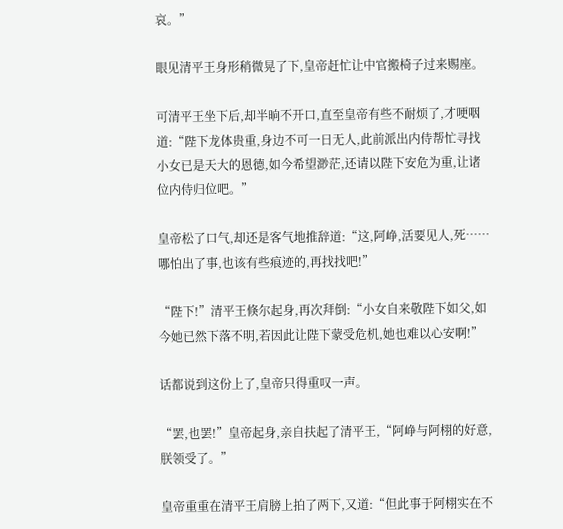哀。”

眼见清平王身形稍微晃了下,皇帝赶忙让中官搬椅子过来赐座。

可清平王坐下后,却半晌不开口,直至皇帝有些不耐烦了,才哽咽道:“陛下龙体贵重,身边不可一日无人,此前派出内侍帮忙寻找小女已是天大的恩德,如今希望渺茫,还请以陛下安危为重,让诸位内侍归位吧。”

皇帝松了口气,却还是客气地推辞道:“这,阿峥,活要见人,死……哪怕出了事,也该有些痕迹的,再找找吧!”

“陛下!”清平王倏尔起身,再次拜倒:“小女自来敬陛下如父,如今她已然下落不明,若因此让陛下蒙受危机,她也难以心安啊!”

话都说到这份上了,皇帝只得重叹一声。

“罢,也罢!”皇帝起身,亲自扶起了清平王,“阿峥与阿栩的好意,朕领受了。”

皇帝重重在清平王肩膀上拍了两下,又道:“但此事于阿栩实在不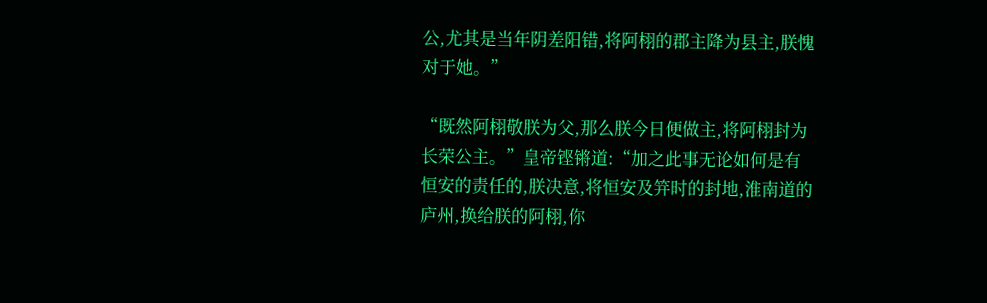公,尤其是当年阴差阳错,将阿栩的郡主降为县主,朕愧对于她。”

“既然阿栩敬朕为父,那么朕今日便做主,将阿栩封为长荣公主。”皇帝铿锵道:“加之此事无论如何是有恒安的责任的,朕决意,将恒安及笄时的封地,淮南道的庐州,换给朕的阿栩,你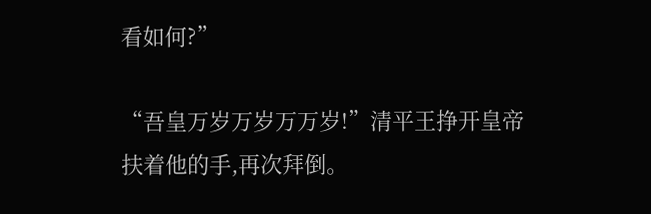看如何?”

“吾皇万岁万岁万万岁!”清平王挣开皇帝扶着他的手,再次拜倒。